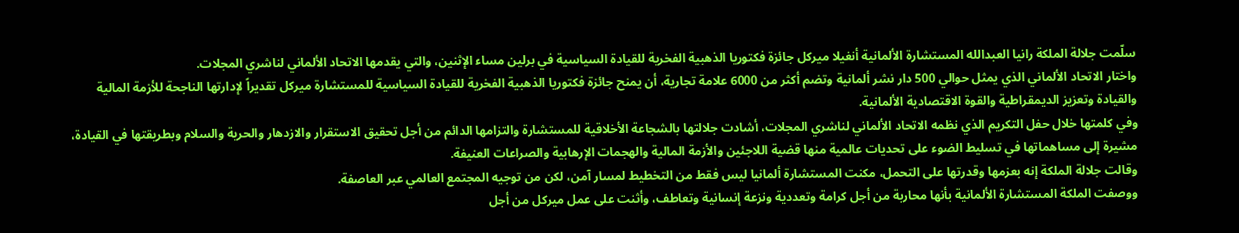سلّمت جلالة الملكة رانيا العبدالله المستشارة الألمانية أنغيلا ميركل جائزة فكتوريا الذهبية الفخرية للقيادة السياسية في برلين مساء الإثنين، والتي يقدمها الاتحاد الألماني لناشري المجلات.
واختار الاتحاد الألماني الذي يمثل حوالي 500 دار نشر ألمانية وتضم أكثر من 6000 علامة تجارية، أن يمنح جائزة فكتوريا الذهبية الفخرية للقيادة السياسية للمستشارة ميركل تقديراً لإدارتها الناجحة للأزمة المالية والقيادة وتعزيز الديمقراطية والقوة الاقتصادية الألمانية.
وفي كلمتها خلال حفل التكريم الذي نظمه الاتحاد الألماني لناشري المجلات، أشادت جلالتها بالشجاعة الأخلاقية للمستشارة والتزامها الدائم من أجل تحقيق الاستقرار والازدهار والحرية والسلام وبطريقتها في القيادة، مشيرة إلى مساهماتها في تسليط الضوء على تحديات عالمية منها قضية اللاجئين والأزمة المالية والهجمات الإرهابية والصراعات العنيفة.
وقالت جلالة الملكة إنه بعزمها وقدرتها على التحمل، مكنت المستشارة ألمانيا ليس فقط من التخطيط لمسار آمن، لكن من توجيه المجتمع العالمي عبر العاصفة.
ووصفت الملكة المستشارة الألمانية بأنها محاربة من أجل كرامة وتعددية ونزعة إنسانية وتعاطف، وأثنت على عمل ميركل من أجل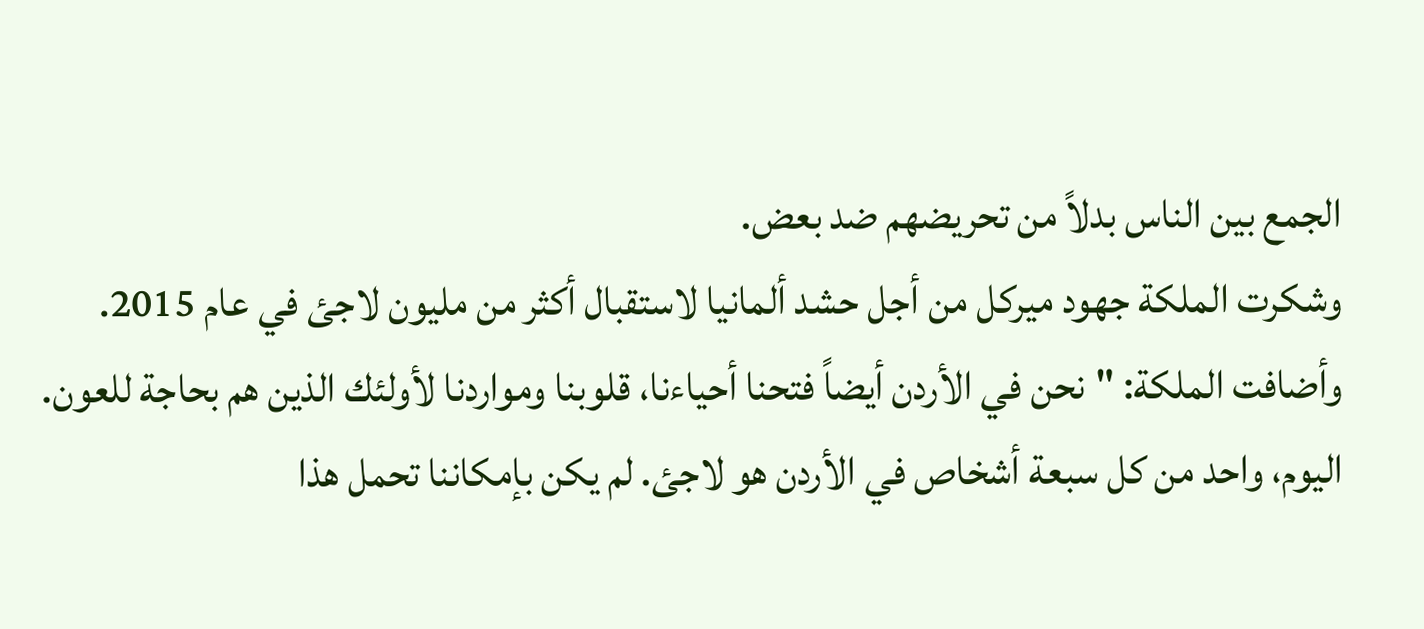الجمع بين الناس بدلاً من تحريضهم ضد بعض.
وشكرت الملكة جهود ميركل من أجل حشد ألمانيا لاستقبال أكثر من مليون لاجئ في عام 2015.
وأضافت الملكة: "نحن في الأردن أيضاً فتحنا أحياءنا، قلوبنا ومواردنا لأولئك الذين هم بحاجة للعون. اليوم، واحد من كل سبعة أشخاص في الأردن هو لاجئ. لم يكن بإمكاننا تحمل هذا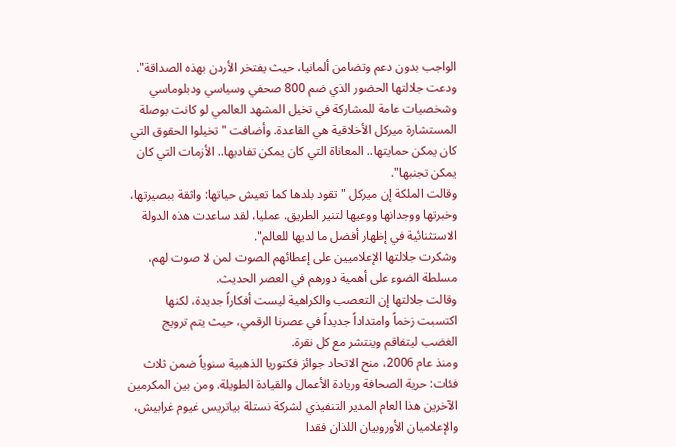الواجب بدون دعم وتضامن ألمانيا، حيث يفتخر الأردن بهذه الصداقة".
ودعت جلالتها الحضور الذي ضم 800 صحفي وسياسي ودبلوماسي وشخصيات عامة للمشاركة في تخيل المشهد العالمي لو كانت بوصلة المستشارة ميركل الأخلاقية هي القاعدة. وأضافت "تخيلوا الحقوق التي كان يمكن حمايتها.. المعاناة التي كان يمكن تفاديها.. الأزمات التي كان يمكن تجنبها".
وقالت الملكة إن ميركل "تقود بلدها كما تعيش حياتها: واثقة ببصيرتها، وخبرتها ووجدانها ووعيها لتنير الطريق. عمليا، لقد ساعدت هذه الدولة الاستثنائية في إظهار أفضل ما لديها للعالم".
وشكرت جلالتها الإعلاميين على إعطائهم الصوت لمن لا صوت لهم، مسلطة الضوء على أهمية دورهم في العصر الحديث.
وقالت جلالتها إن التعصب والكراهية ليست أفكاراً جديدة، لكنها اكتسبت زخماً وامتداداً جديداً في عصرنا الرقمي، حيث يتم ترويج الغضب ليتفاقم وينتشر مع كل نقرة.
ومنذ عام 2006، منح الاتحاد جوائز فكتوريا الذهبية سنوياً ضمن ثلاث فئات: حرية الصحافة وريادة الأعمال والقيادة الطويلة. ومن بين المكرمين الآخرين هذا العام المدير التنفيذي لشركة نستلة بياتريس غيوم غرابيش، والإعلاميان الأوروبيان اللذان فقدا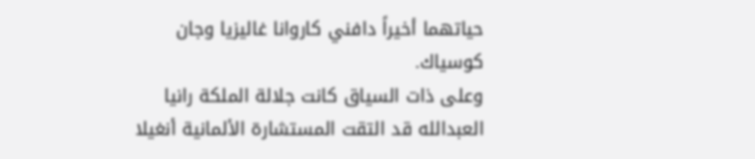حياتهما أخيراً دافني كاروانا غاليزيا وجان كوسياك.
وعلى ذات السياق كانت جلالة الملكة رانيا العبدالله قد التقت المستشارة الألمانية أنغيلا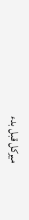ميركل قبل بدء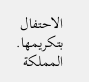الاحتفال بتكريمها.
المملكة